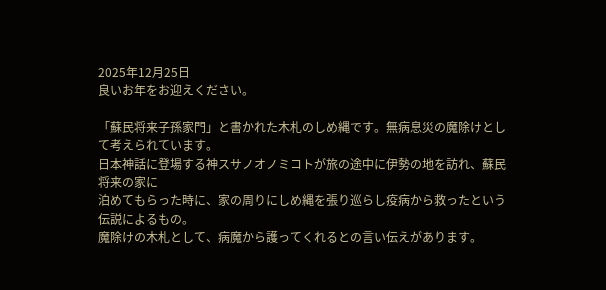2025年12月25日
良いお年をお迎えください。

「蘇民将来子孫家門」と書かれた木札のしめ縄です。無病息災の魔除けとして考えられています。
日本神話に登場する神スサノオノミコトが旅の途中に伊勢の地を訪れ、蘇民将来の家に
泊めてもらった時に、家の周りにしめ縄を張り巡らし疫病から救ったという伝説によるもの。
魔除けの木札として、病魔から護ってくれるとの言い伝えがあります。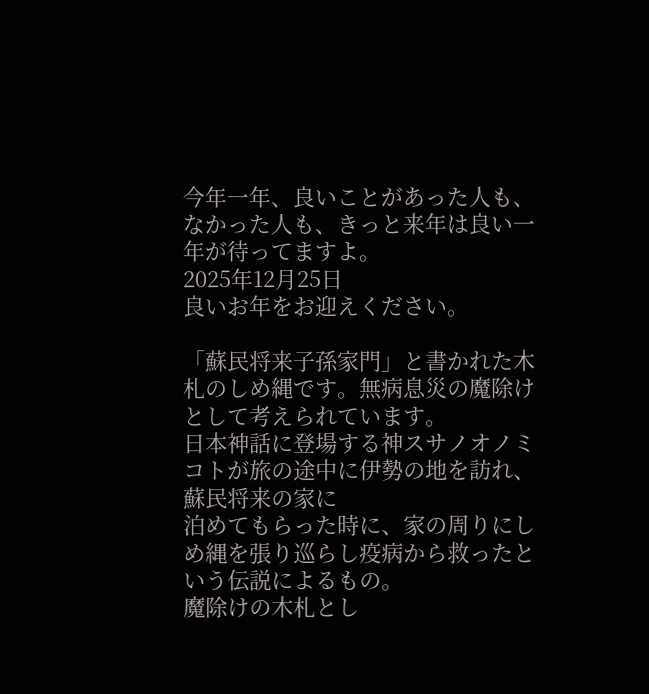今年一年、良いことがあった人も、なかった人も、きっと来年は良い一年が待ってますよ。
2025年12月25日
良いお年をお迎えください。

「蘇民将来子孫家門」と書かれた木札のしめ縄です。無病息災の魔除けとして考えられています。
日本神話に登場する神スサノオノミコトが旅の途中に伊勢の地を訪れ、蘇民将来の家に
泊めてもらった時に、家の周りにしめ縄を張り巡らし疫病から救ったという伝説によるもの。
魔除けの木札とし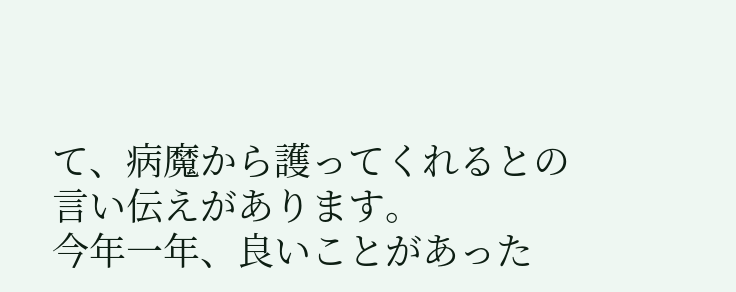て、病魔から護ってくれるとの言い伝えがあります。
今年一年、良いことがあった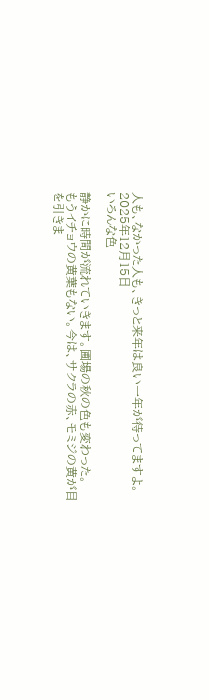人も、なかった人も、きっと来年は良い一年が待ってますよ。
2025年12月15日
いろんな色

静かに時間が流れていきます。圃場の秋の色も変わった。
もうイチョウの黄葉もない。今は、サクラの赤、モミジの黄が目を引きま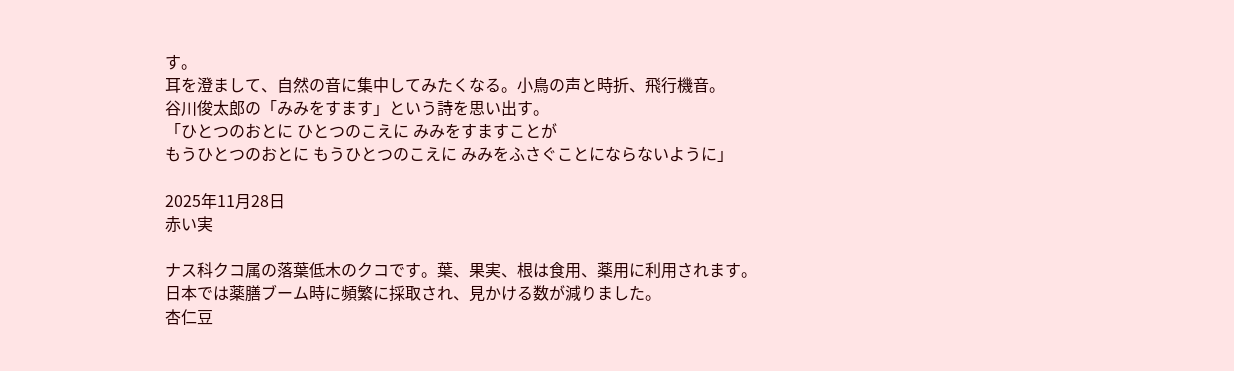す。
耳を澄まして、自然の音に集中してみたくなる。小鳥の声と時折、飛行機音。
谷川俊太郎の「みみをすます」という詩を思い出す。
「ひとつのおとに ひとつのこえに みみをすますことが
もうひとつのおとに もうひとつのこえに みみをふさぐことにならないように」

2025年11月28日
赤い実

ナス科クコ属の落葉低木のクコです。葉、果実、根は食用、薬用に利用されます。
日本では薬膳ブーム時に頻繁に採取され、見かける数が減りました。
杏仁豆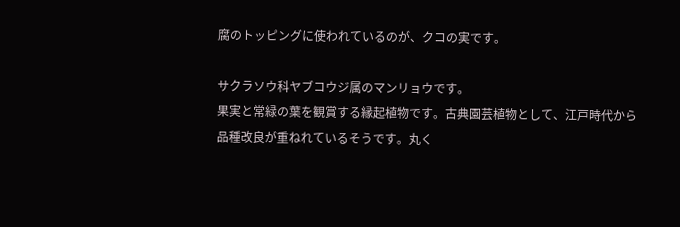腐のトッピングに使われているのが、クコの実です。

サクラソウ科ヤブコウジ属のマンリョウです。
果実と常緑の葉を観賞する縁起植物です。古典園芸植物として、江戸時代から
品種改良が重ねれているそうです。丸く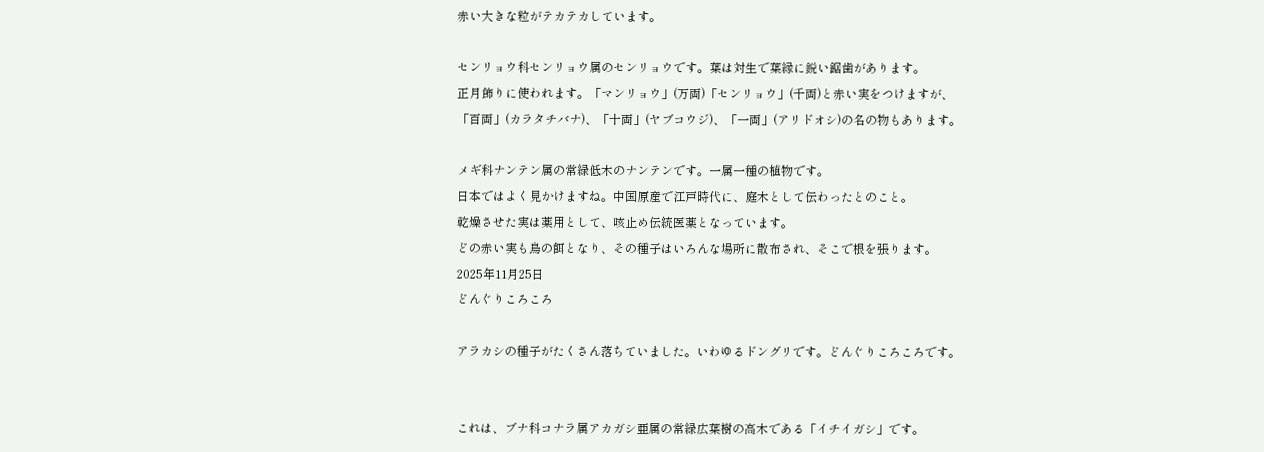赤い大きな粒がテカテカしています。

センリョウ科センリョウ属のセンリョウです。葉は対生で葉縁に鋭い鋸歯があります。
正月飾りに使われます。「マンリョウ」(万両)「センリョウ」(千両)と赤い実をつけますが、
「百両」(カラタチバナ)、「十両」(ヤブコウジ)、「一両」(アリドオシ)の名の物もあります。

メギ科ナンテン属の常緑低木のナンテンです。一属一種の植物です。
日本ではよく見かけますね。中国原産で江戸時代に、庭木として伝わったとのこと。
乾燥させた実は薬用として、咳止め伝統医薬となっています。
どの赤い実も鳥の餌となり、その種子はいろんな場所に散布され、そこで根を張ります。
2025年11月25日
どんぐりころころ

アラカシの種子がたくさん落ちていました。いわゆるドングリです。どんぐりころころです。


これは、ブナ科コナラ属アカガシ亜属の常緑広葉樹の高木である「イチイガシ」です。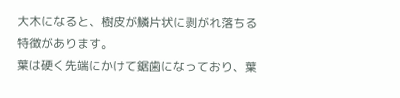大木になると、樹皮が鱗片状に剥がれ落ちる特徴があります。
葉は硬く先端にかけて鋸歯になっており、葉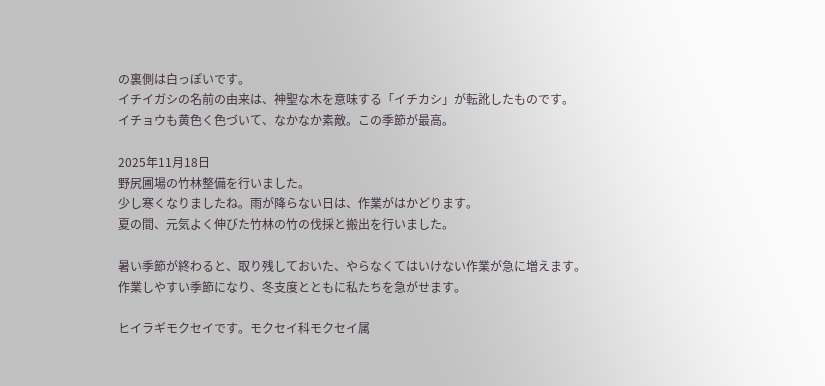の裏側は白っぽいです。
イチイガシの名前の由来は、神聖な木を意味する「イチカシ」が転訛したものです。
イチョウも黄色く色づいて、なかなか素敵。この季節が最高。

2025年11月18日
野尻圃場の竹林整備を行いました。
少し寒くなりましたね。雨が降らない日は、作業がはかどります。
夏の間、元気よく伸びた竹林の竹の伐採と搬出を行いました。

暑い季節が終わると、取り残しておいた、やらなくてはいけない作業が急に増えます。
作業しやすい季節になり、冬支度とともに私たちを急がせます。

ヒイラギモクセイです。モクセイ科モクセイ属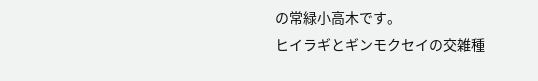の常緑小高木です。
ヒイラギとギンモクセイの交雑種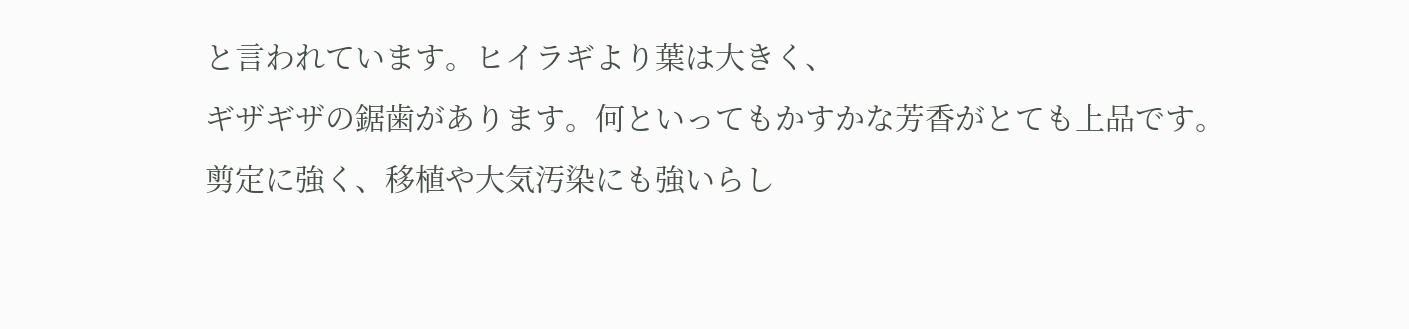と言われています。ヒイラギより葉は大きく、
ギザギザの鋸歯があります。何といってもかすかな芳香がとても上品です。
剪定に強く、移植や大気汚染にも強いらし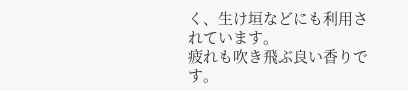く、生け垣などにも利用されています。
疲れも吹き飛ぶ良い香りです。